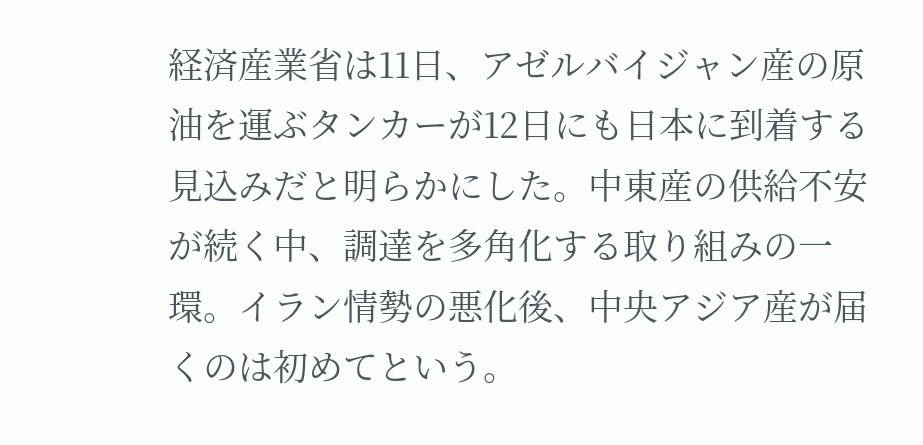経済産業省は11日、アゼルバイジャン産の原油を運ぶタンカーが12日にも日本に到着する見込みだと明らかにした。中東産の供給不安が続く中、調達を多角化する取り組みの一環。イラン情勢の悪化後、中央アジア産が届くのは初めてという。